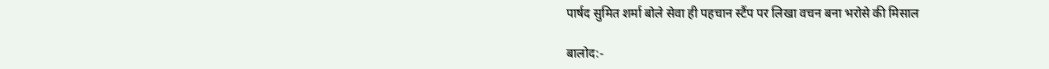पार्षद सुमित शर्मा बोले सेवा ही पहचान स्टैंप पर लिखा वचन बना भरोसे की मिसाल

बालोद:-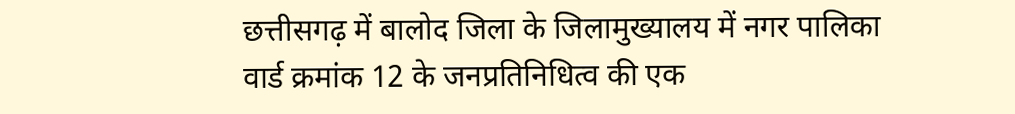छत्तीसगढ़ में बालोद जिला के जिलामुख्यालय में नगर पालिका वार्ड क्रमांक 12 के जनप्रतिनिधित्व की एक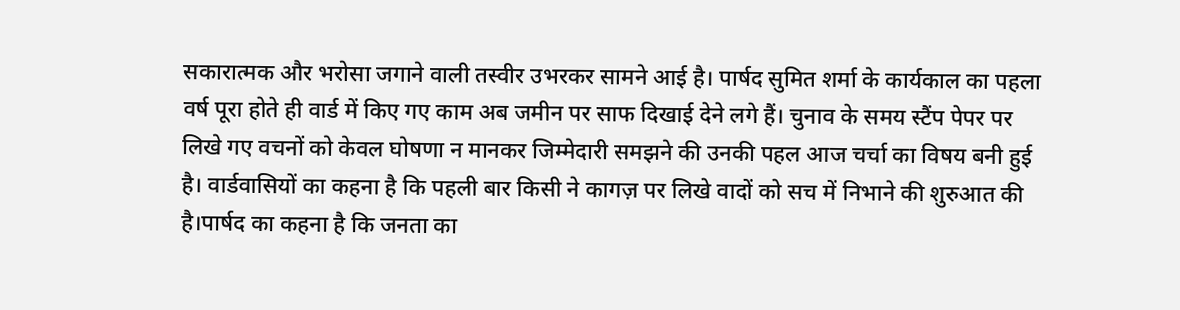सकारात्मक और भरोसा जगाने वाली तस्वीर उभरकर सामने आई है। पार्षद सुमित शर्मा के कार्यकाल का पहला वर्ष पूरा होते ही वार्ड में किए गए काम अब जमीन पर साफ दिखाई देने लगे हैं। चुनाव के समय स्टैंप पेपर पर लिखे गए वचनों को केवल घोषणा न मानकर जिम्मेदारी समझने की उनकी पहल आज चर्चा का विषय बनी हुई है। वार्डवासियों का कहना है कि पहली बार किसी ने कागज़ पर लिखे वादों को सच में निभाने की शुरुआत की है।पार्षद का कहना है कि जनता का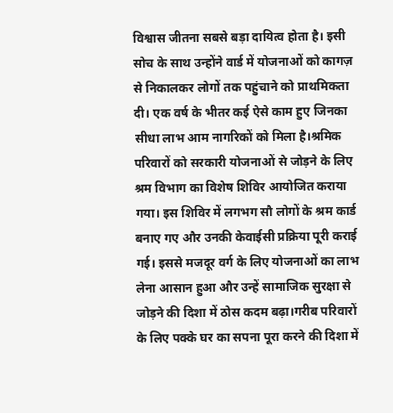विश्वास जीतना सबसे बड़ा दायित्व होता है। इसी सोच के साथ उन्होंने वार्ड में योजनाओं को कागज़ से निकालकर लोगों तक पहुंचाने को प्राथमिकता दी। एक वर्ष के भीतर कई ऐसे काम हुए जिनका सीधा लाभ आम नागरिकों को मिला है।श्रमिक परिवारों को सरकारी योजनाओं से जोड़ने के लिए श्रम विभाग का विशेष शिविर आयोजित कराया गया। इस शिविर में लगभग सौ लोगों के श्रम कार्ड बनाए गए और उनकी केवाईसी प्रक्रिया पूरी कराई गई। इससे मजदूर वर्ग के लिए योजनाओं का लाभ लेना आसान हुआ और उन्हें सामाजिक सुरक्षा से जोड़ने की दिशा में ठोस कदम बढ़ा।गरीब परिवारों के लिए पक्के घर का सपना पूरा करने की दिशा में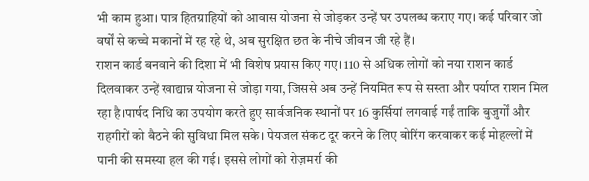भी काम हुआ। पात्र हितग्राहियों को आवास योजना से जोड़कर उन्हें घर उपलब्ध कराए गए। कई परिवार जो वर्षों से कच्चे मकानों में रह रहे थे, अब सुरक्षित छत के नीचे जीवन जी रहे हैं।
राशन कार्ड बनवाने की दिशा में भी विशेष प्रयास किए गए। 110 से अधिक लोगों को नया राशन कार्ड दिलवाकर उन्हें खाद्यान्न योजना से जोड़ा गया, जिससे अब उन्हें नियमित रूप से सस्ता और पर्याप्त राशन मिल रहा है।पार्षद निधि का उपयोग करते हुए सार्वजनिक स्थानों पर 16 कुर्सियां लगवाई गईं ताकि बुजुर्गों और राहगीरों को बैठने की सुविधा मिल सके। पेयजल संकट दूर करने के लिए बोरिंग करवाकर कई मोहल्लों में पानी की समस्या हल की गई। इससे लोगों को रोज़मर्रा की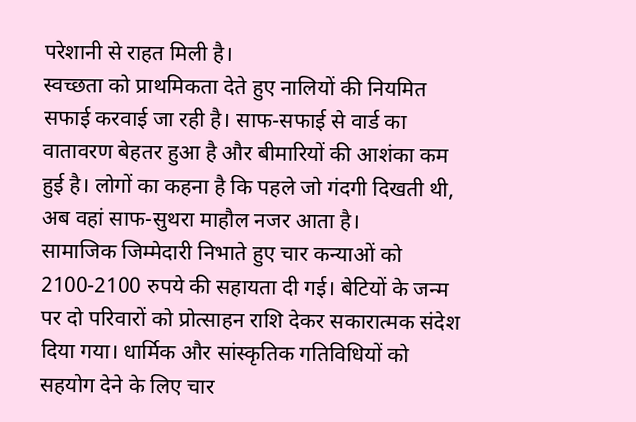परेशानी से राहत मिली है।
स्वच्छता को प्राथमिकता देते हुए नालियों की नियमित सफाई करवाई जा रही है। साफ-सफाई से वार्ड का वातावरण बेहतर हुआ है और बीमारियों की आशंका कम हुई है। लोगों का कहना है कि पहले जो गंदगी दिखती थी, अब वहां साफ-सुथरा माहौल नजर आता है।
सामाजिक जिम्मेदारी निभाते हुए चार कन्याओं को 2100-2100 रुपये की सहायता दी गई। बेटियों के जन्म पर दो परिवारों को प्रोत्साहन राशि देकर सकारात्मक संदेश दिया गया। धार्मिक और सांस्कृतिक गतिविधियों को सहयोग देने के लिए चार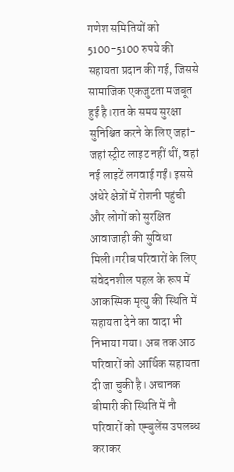गणेश समितियों को 5100-5100 रुपये की सहायता प्रदान की गई, जिससे सामाजिक एकजुटता मजबूत हुई है।रात के समय सुरक्षा सुनिश्चित करने के लिए जहां-जहां स्ट्रीट लाइट नहीं थीं, वहां नई लाइटें लगवाई गईं। इससे अंधेरे क्षेत्रों में रोशनी पहुंची और लोगों को सुरक्षित आवाजाही की सुविधा मिली।गरीब परिवारों के लिए संवेदनशील पहल के रूप में आकस्मिक मृत्यु की स्थिति में सहायता देने का वादा भी निभाया गया। अब तक आठ परिवारों को आर्थिक सहायता दी जा चुकी है। अचानक बीमारी की स्थिति में नौ परिवारों को एम्बुलेंस उपलब्ध कराकर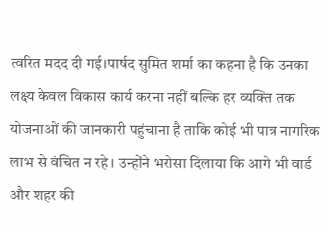त्वरित मदद दी गई।पार्षद सुमित शर्मा का कहना है कि उनका लक्ष्य केवल विकास कार्य करना नहीं बल्कि हर व्यक्ति तक योजनाओं की जानकारी पहुंचाना है ताकि कोई भी पात्र नागरिक लाभ से वंचित न रहे। उन्होंने भरोसा दिलाया कि आगे भी वार्ड और शहर की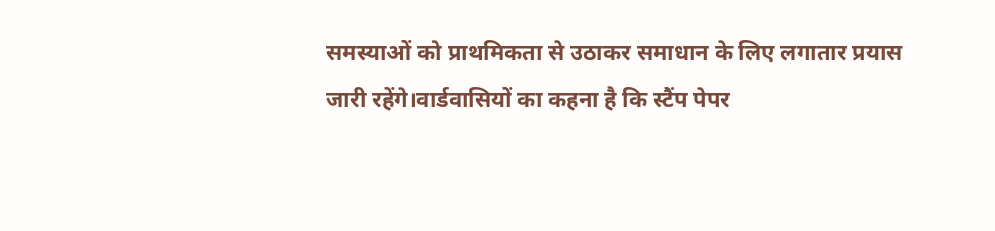समस्याओं को प्राथमिकता से उठाकर समाधान के लिए लगातार प्रयास जारी रहेंगे।वार्डवासियों का कहना है कि स्टैंप पेपर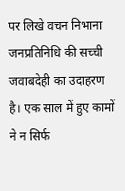पर लिखे वचन निभाना जनप्रतिनिधि की सच्ची जवाबदेही का उदाहरण है। एक साल में हुए कामों ने न सिर्फ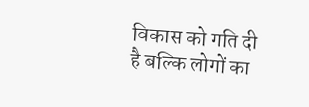विकास को गति दी है बल्कि लोगों का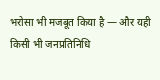भरोसा भी मजबूत किया है — और यही किसी भी जनप्रतिनिधि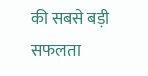की सबसे बड़ी सफलता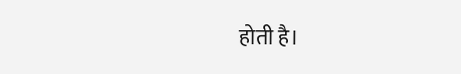होती है।